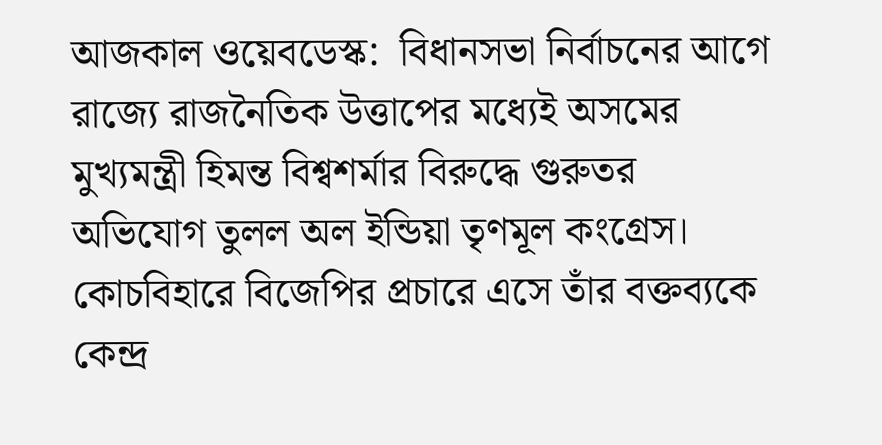আজকাল ওয়েবডেস্ক:  বিধানসভা নির্বাচনের আগে রাজ্যে রাজনৈতিক উত্তাপের মধ্যেই অসমের মুখ্যমন্ত্রী হিমন্ত বিশ্বশর্মার বিরুদ্ধে গুরুতর অভিযোগ তুলল অল ইন্ডিয়া তৃণমূল কংগ্রেস। কোচবিহারে বিজেপির প্রচারে এসে তাঁর বক্তব্যকে কেন্দ্র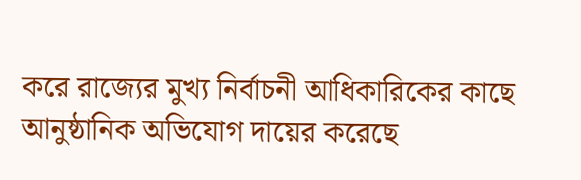করে রাজ্যের মুখ্য নির্বাচনী আধিকারিকের কাছে আনুষ্ঠানিক অভিযোগ দায়ের করেছে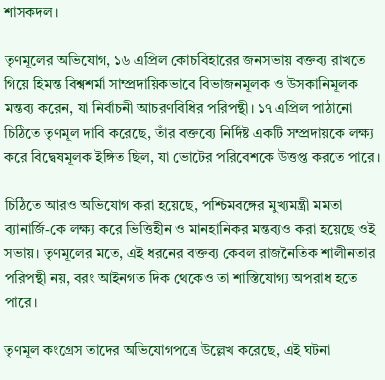শাসকদল।

তৃণমূলের অভিযোগ, ১৬ এপ্রিল কোচবিহারের জনসভায় বক্তব্য রাখতে গিয়ে হিমন্ত বিশ্বশর্মা সাম্প্রদায়িকভাবে বিভাজনমূলক ও উসকানিমূলক মন্তব্য করেন, যা নির্বাচনী আচরণবিধির পরিপন্থী। ১৭ এপ্রিল পাঠানো চিঠিতে তৃণমূল দাবি করেছে, তাঁর বক্তব্যে নির্দিষ্ট একটি সম্প্রদায়কে লক্ষ্য করে বিদ্বেষমূলক ইঙ্গিত ছিল, যা ভোটের পরিবেশকে উত্তপ্ত করতে পারে।

চিঠিতে আরও অভিযোগ করা হয়েছে, পশ্চিমবঙ্গের মুখ্যমন্ত্রী মমতা ব্যানার্জি-কে লক্ষ্য করে ভিত্তিহীন ও মানহানিকর মন্তব্যও করা হয়েছে ওই সভায়। তৃণমূলের মতে, এই ধরনের বক্তব্য কেবল রাজনৈতিক শালীনতার পরিপন্থী নয়, বরং আইনগত দিক থেকেও তা শাস্তিযোগ্য অপরাধ হতে পারে।

তৃণমূল কংগ্রেস তাদের অভিযোগপত্রে উল্লেখ করেছে, এই ঘটনা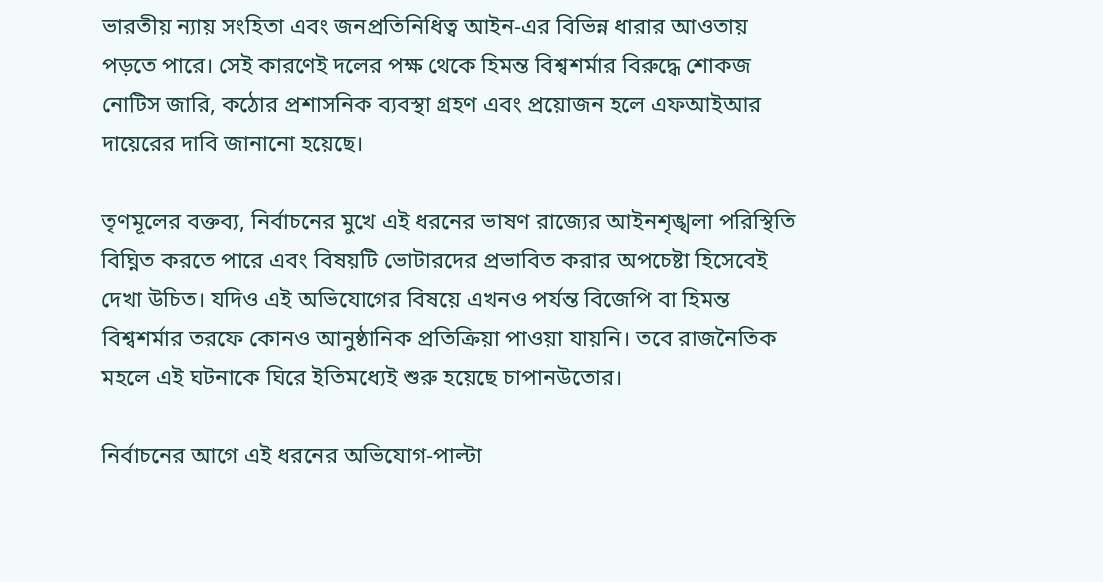ভারতীয় ন্যায় সংহিতা এবং জনপ্রতিনিধিত্ব আইন-এর বিভিন্ন ধারার আওতায় পড়তে পারে। সেই কারণেই দলের পক্ষ থেকে হিমন্ত বিশ্বশর্মার বিরুদ্ধে শোকজ নোটিস জারি, কঠোর প্রশাসনিক ব্যবস্থা গ্রহণ এবং প্রয়োজন হলে এফআইআর দায়েরের দাবি জানানো হয়েছে।

তৃণমূলের বক্তব্য, নির্বাচনের মুখে এই ধরনের ভাষণ রাজ্যের আইনশৃঙ্খলা পরিস্থিতি বিঘ্নিত করতে পারে এবং বিষয়টি ভোটারদের প্রভাবিত করার অপচেষ্টা হিসেবেই দেখা উচিত। যদিও এই অভিযোগের বিষয়ে এখনও পর্যন্ত বিজেপি বা হিমন্ত বিশ্বশর্মার তরফে কোনও আনুষ্ঠানিক প্রতিক্রিয়া পাওয়া যায়নি। তবে রাজনৈতিক মহলে এই ঘটনাকে ঘিরে ইতিমধ্যেই শুরু হয়েছে চাপানউতোর।

নির্বাচনের আগে এই ধরনের অভিযোগ-পাল্টা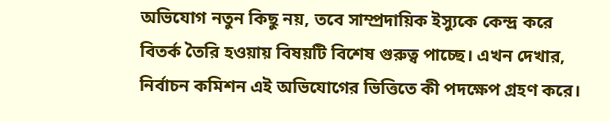অভিযোগ নতুন কিছু নয়, তবে সাম্প্রদায়িক ইস্যুকে কেন্দ্র করে বিতর্ক তৈরি হওয়ায় বিষয়টি বিশেষ গুরুত্ব পাচ্ছে। এখন দেখার, নির্বাচন কমিশন এই অভিযোগের ভিত্তিতে কী পদক্ষেপ গ্রহণ করে।